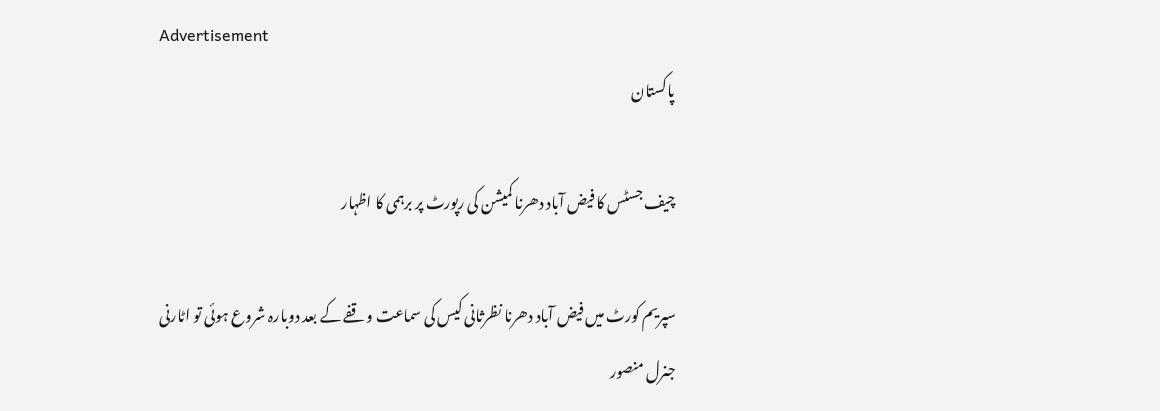Advertisement
پاکستان

چیف جسٹس کا فیض آباد دھرنا کمیشن کی رپورٹ پر برہمی کا اظہار

سپریم کورٹ میں فیض آباد دھرنا نظرثانی کیس کی سماعت وقفے کے بعد دوبارہ شروع ہوئی تو اٹارنی جنرل منصور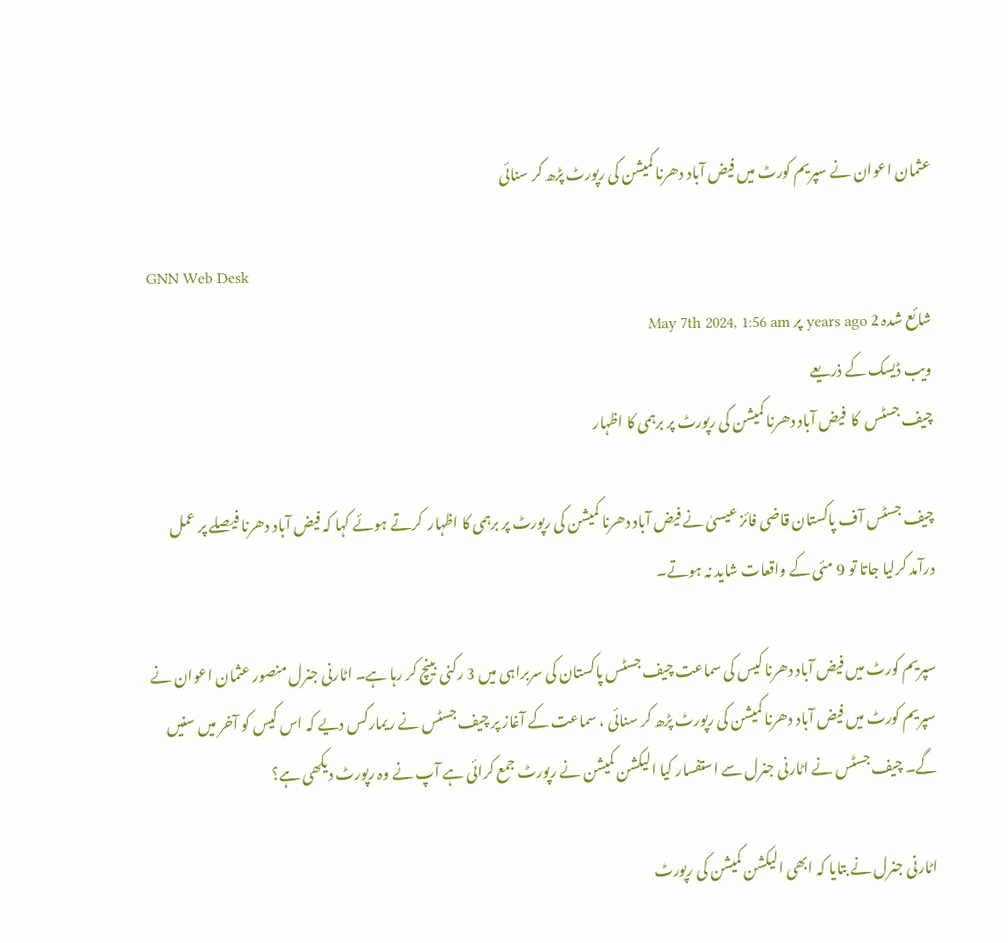عثمان اعوان نے سپریم کورٹ میں فیض آباد دھرنا کمیشن کی رپورٹ پڑھ کر سنائی

GNN Web Desk
شائع شدہ 2 years ago پر May 7th 2024, 1:56 am
ویب ڈیسک کے ذریعے
چیف جسٹس  کا  فیض آباد دھرنا کمیشن کی رپورٹ پر برہمی کا اظہار

چیف جسٹس آف پاکستان قاضی فائز عیسیٰ نے فیض آباد دھرنا کمیشن کی رپورٹ پر برہمی کا اظہار  کرتے ہوئے کہا کہ فیض آباد دھرنا فیصلے پر عمل درآمد کرلیا جاتا تو 9 مئی کے واقعات شاید نہ ہوتے۔

سپریم کورٹ میں فیض آباد دھرنا کیس کی سماعت چیف جسٹس پاکستان کی سربراہی میں 3 رکنی بینچ کر رہا ہے۔ اٹارنی جنرل منصور عثمان اعوان نے سپریم کورٹ میں فیض آباد دھرنا کمیشن کی رپورٹ پڑھ کر سنائی ، سماعت کے آغاز پر چیف جسٹس نے ریمارکس دیے کہ اس کیس کو آخر میں سنیں گے۔ چیف جسٹس نے اٹارنی جنرل سے استفسار کیا الیکشن کمیشن نے رپورٹ جمع کرائی ہے آپ نے وہ رپورٹ دیکھی ہے؟

اٹارنی جنرل نے بتایا کہ ابھی الیکشن کمیشن کی رپورٹ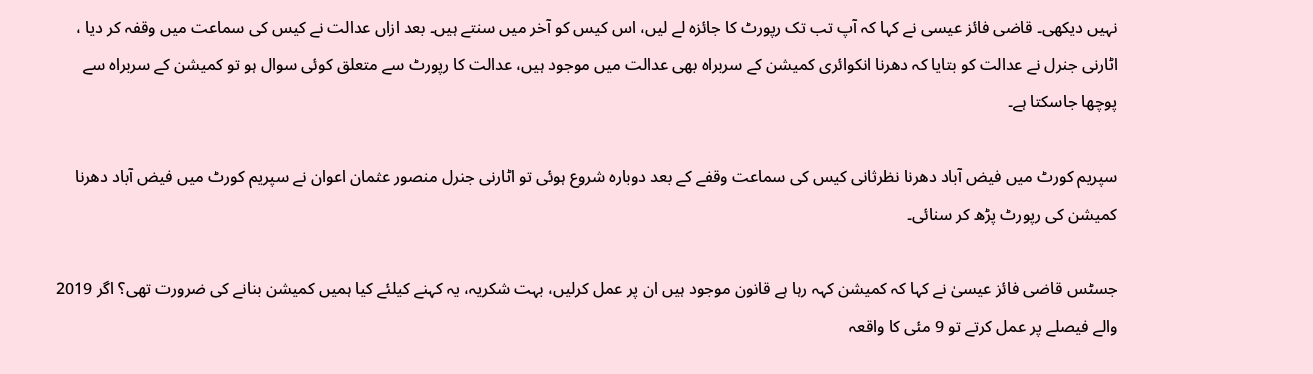نہیں دیکھی۔ قاضی فائز عیسی نے کہا کہ آپ تب تک رپورٹ کا جائزہ لے لیں، اس کیس کو آخر میں سنتے ہیں۔ بعد ازاں عدالت نے کیس کی سماعت میں وقفہ کر دیا ، اٹارنی جنرل نے عدالت کو بتایا کہ دھرنا انکوائری کمیشن کے سربراہ بھی عدالت میں موجود ہیں، عدالت کا رپورٹ سے متعلق کوئی سوال ہو تو کمیشن کے سربراہ سے پوچھا جاسکتا ہے۔

سپریم کورٹ میں فیض آباد دھرنا نظرثانی کیس کی سماعت وقفے کے بعد دوبارہ شروع ہوئی تو اٹارنی جنرل منصور عثمان اعوان نے سپریم کورٹ میں فیض آباد دھرنا کمیشن کی رپورٹ پڑھ کر سنائی۔

جسٹس قاضی فائز عیسیٰ نے کہا کہ کمیشن کہہ رہا ہے قانون موجود ہیں ان پر عمل کرلیں، بہت شکریہ، یہ کہنے کیلئے کیا ہمیں کمیشن بنانے کی ضرورت تھی؟ اگر 2019 والے فیصلے پر عمل کرتے تو 9 مئی کا واقعہ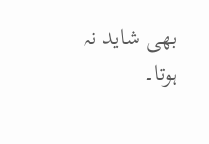بھی شاید نہ ہوتا۔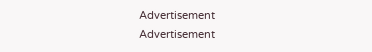Advertisement
Advertisement